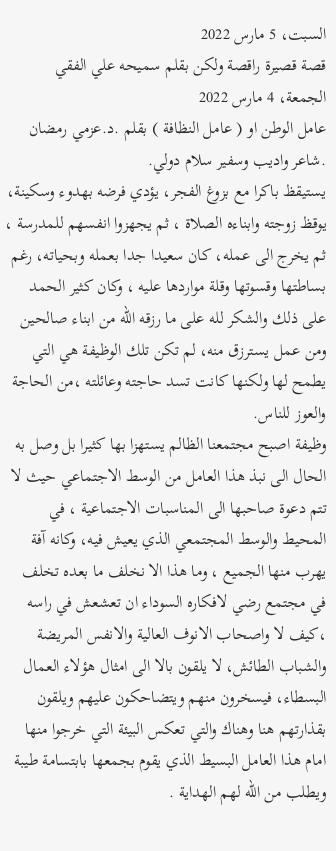السبت، 5 مارس 2022
قصة قصيرة راقصة ولكن بقلم سميحه علي الفقي
الجمعة، 4 مارس 2022
عامل الوطن او ( عامل النظافة ) بقلم .د.عزمي رمضان .شاعر واديب وسفير سلام دولي.
يستيقظ باكرا مع بزوغ الفجر، يؤدي فرضه بهدوء وسكينة، يوقظ زوجته وابناءه الصلاة ، ثم يجهزوا انفسهم للمدرسة ، ثم يخرج الى عمله، كان سعيدا جدا بعمله وبحياته، رغم بساطتها وقسوتها وقلة مواردها عليه ، وكان كثير الحمد على ذلك والشكر لله على ما رزقه الله من ابناء صالحين ومن عمل يسترزق منه، لم تكن تلك الوظيفة هي التي يطمح لها ولكنها كانت تسد حاجته وعائلته ،من الحاجة والعوز للناس.
وظيفة اصبح مجتمعنا الظالم يستهزا بها كثيرا بل وصل به الحال الى نبذ هذا العامل من الوسط الاجتماعي حيث لا تتم دعوة صاحبها الى المناسبات الاجتماعية ، في المحيط والوسط المجتمعي الذي يعيش فيه، وكانه آفة يهرب منها الجميع ، وما هذا الا نخلف ما بعده تخلف في مجتمع رضي لافكاره السوداء ان تعشعش في راسه ،كيف لا واصحاب الانوف العالية والانفس المريضة والشباب الطائش، لا يلقون بالا الى امثال هؤلاء العمال البسطاء، فيسخرون منهم ويتضاحكون عليهم ويلقون بقذارتهم هنا وهناك والتي تعكس البيئة التي خرجوا منها امام هذا العامل البسيط الذي يقوم بجمعها بابتسامة طيبة ويطلب من الله لهم الهداية .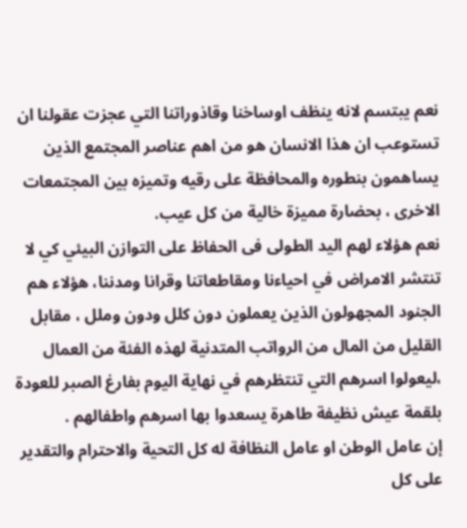نعم يبتسم لانه ينظف اوساخنا وقاذوراتنا التي عجزت عقولنا ان تستوعب ان هذا الانسان هو من اهم عناصر المجتمع الذين يساهمون بنطوره والمحافظة على رقيه وتميزه بين المجتمعات الاخرى ، بحضارة مميزة خالية من كل عيب.
نعم هؤلاء لهم اليد الطولى فى الحفاظ على التوازن البيئي كي لا تنتشر الامراض في احياءنا ومقاطعاتنا وقرانا ومدننا، هؤلاء هم الجنود المجهولون الذين يعملون دون كلل ودون وملل ، مقابل القليل من المال من الرواتب المتدنية لهذه الفئة من العمال ،ليعولوا اسرهم التي تنتظرهم في نهاية اليوم بفارغ الصبر للعودة بلقمة عيش نظيفة طاهرة يسعدوا بها اسرهم واطفالهم .
إن عامل الوطن او عامل النظافة له كل التحية والاحترام والتقدير على كل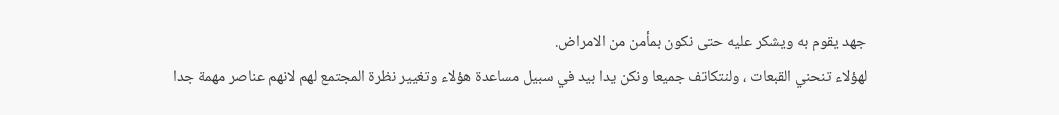جهد يقوم به ويشكر عليه حتى نكون بمأمن من الامراض.
لهؤلاء تنحني القبعات ، ولنتكاتف جميعا ونكن يدا بيد في سبيل مساعدة هؤلاء وتغيير نظرة المجتمع لهم لانهم عناصر مهمة جدا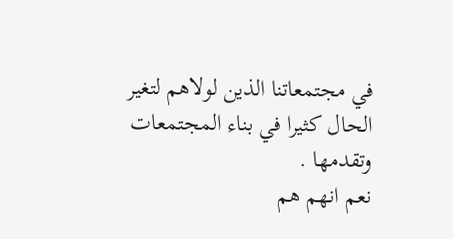في مجتمعاتنا الذين لولاهم لتغير الحال كثيرا في بناء المجتمعات وتقدمها .
نعم انهم هم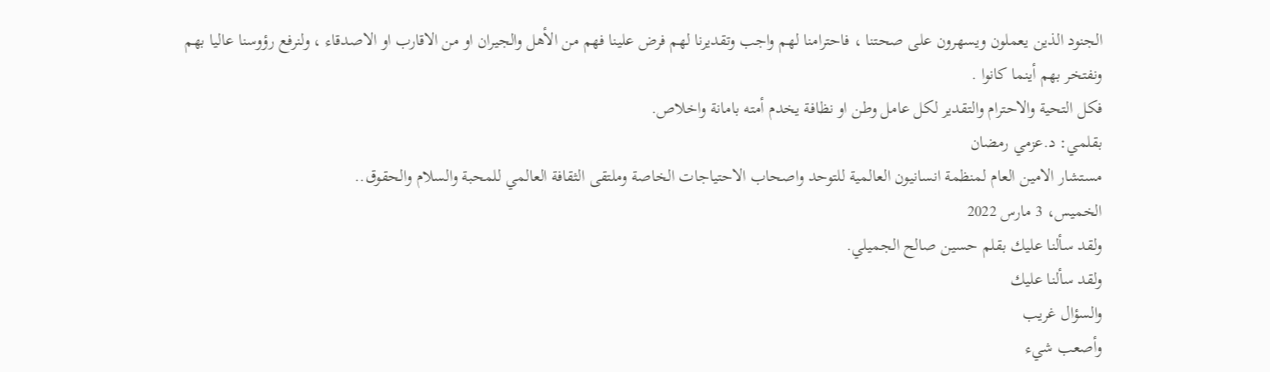الجنود الذين يعملون ويسهرون على صحتنا ، فاحترامنا لهم واجب وتقديرنا لهم فرض علينا فهم من الأهل والجيران او من الاقارب او الاصدقاء ، ولنرفع رؤوسنا عاليا بهم ونفتخر بهم أينما كانوا .
فكل التحية والاحترام والتقدير لكل عامل وطن او نظافة يخدم أمته بامانة واخلاص.
بقلمي: د.عزمي رمضان
مستشار الامين العام لمنظمة انسانيون العالمية للتوحد واصحاب الاحتياجات الخاصة وملتقى الثقافة العالمي للمحبة والسلام والحقوق..
الخميس، 3 مارس 2022
ولقد سألنا عليك بقلم حسين صالح الجميلي.
ولقد سألنا عليك
والسؤال غريب
وأصعب شيء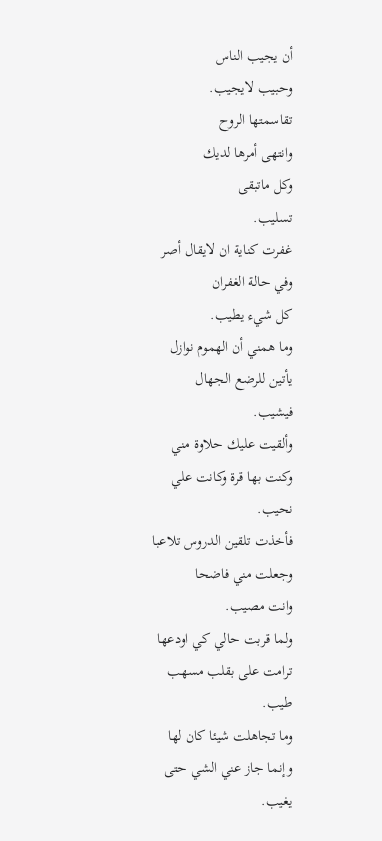أن يجيب الناس
وحبيب لايجيب.
تقاسمتها الروح
وانتهى أمرها لديك
وكل ماتبقى
تسليب.
غفرت كناية ان لايقال أصر
وفي حالة الغفران
كل شيء يطيب.
وما همني أن الهموم نوازل
يأتين للرضع الجهال
فيشيب.
وألقيت عليك حلاوة مني
وكنت بها قرة وكانت علي
نحيب.
فأخذت تلقين الدروس تلاعبا
وجعلت مني فاضحا
وانت مصيب.
ولما قربت حالي كي اودعها
ترامت على بقلب مسهب
طيب.
وما تجاهلت شيئا كان لها
وإنما جاز عني الشي حتى
يغيب.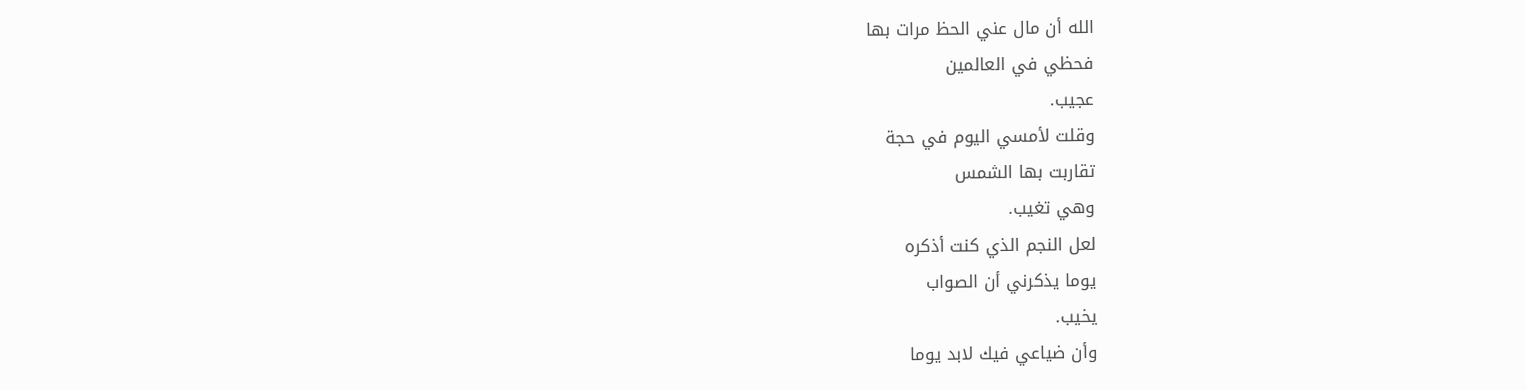الله أن مال عني الحظ مرات بها
فحظي في العالمين
عجيب.
وقلت لأمسي اليوم في حجة
تقاربت بها الشمس
وهي تغيب.
لعل النجم الذي كنت أذكره
يوما يذكرني أن الصواب
يخيب.
وأن ضياعي فيك لابد يوما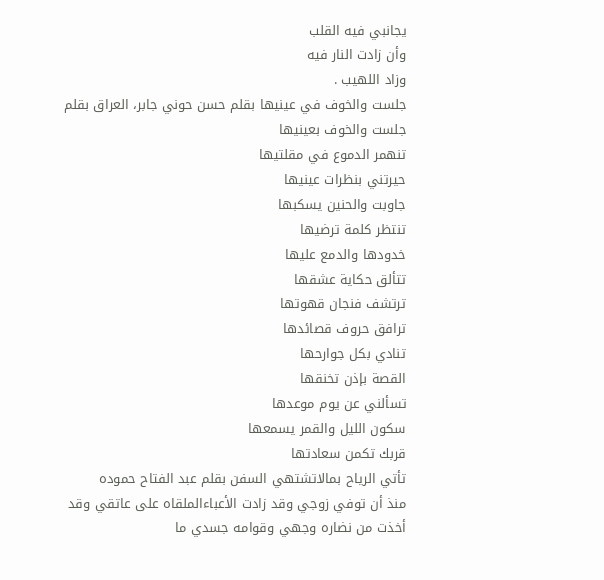يجانبي فيه القلب
وأن زادت النار فيه
وزاد اللهيب .
جلست والخوف في عينيها بقلم حسن حوني جابر، العراق بقلم
جلست والخوف بعينيها
تنهمر الدموع في مقلتيها
حيرتني بنظرات عينيها
جاوبت والحنين يسكبها
تنتظر كلمة ترضيها
خدودها والدمع عليها
تتألق حكاية عشقها
ترتشف فنجان قهوتها
ترافق حروف قصائدها
تنادي بكل جوارحها
القصة بإذن تخنقها
تسألني عن يوم موعدها
سكون الليل والقمر يسمعها
قربك تكمن سعادتها
تأتي الرياح بمالاتشتهي السفن بقلم عبد الفتاح حموده
منذ أن توفي زوجي وقد زادت الأعباءالملقاه على عاتقي وقد أخذت من نضاره وجهي وقوامه جسدي ما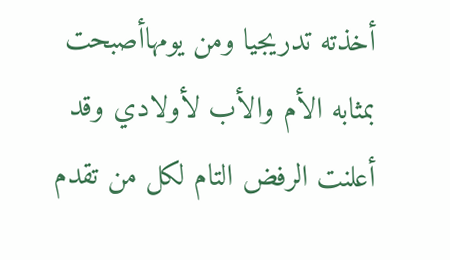أخذته تدريجيا ومن يومهاأصبحت بمثابه الأم والأب لأولادي وقد أعلنت الرفض التام لكل من تقدم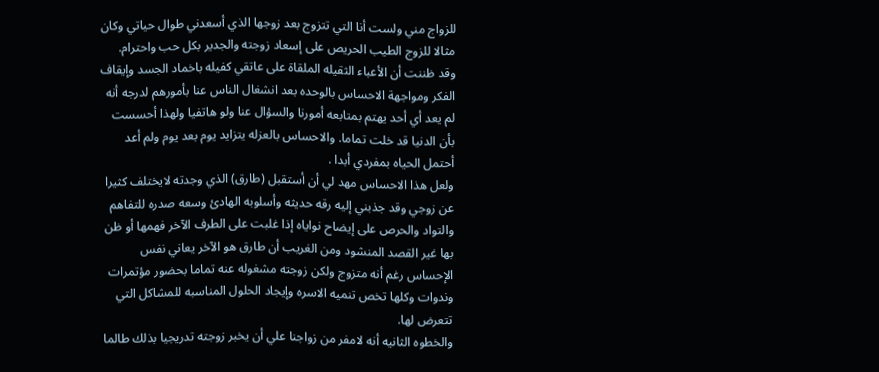للزواج مني ولست أنا التي تتزوج بعد زوجها الذي أسعدني طوال حياتي وكان مثالا للزوج الطيب الحريص على إسعاد زوجته والجدير بكل حب واحترام.
وقد ظننت أن الأعباء الثقيله الملقاة على عاتقي كفيله باخماد الجسد وإيقاف الفكر ومواجهة الاحساس بالوحده بعد انشغال الناس عنا بأمورهم لدرجه أنه لم يعد أي أحد يهتم بمتابعه أمورنا والسؤال عنا ولو هاتفيا ولهذا أحسست بأن الدنيا قد خلت تماما. والاحساس بالعزله يتزايد يوم بعد يوم ولم أعد أحتمل الحياه بمفردي أبدا .
ولعل هذا الاحساس مهد لي أن أستقبل (طارق) الذي وجدته لايختلف كثيرا عن زوجي وقد جذبني إليه رقه حديثه وأسلوبه الهادئ وسعه صدره للتفاهم والتواد والحرص على إيضاح نواياه إذا غلبت على الطرف الآخر فهمها أو ظن بها غير القصد المنشود ومن الغريب أن طارق هو الآخر يعاني نفس الإحساس رغم أنه متزوج ولكن زوجته مشغوله عنه تماما بحضور مؤتمرات وندوات وكلها تخص تنميه الاسره وإيجاد الحلول المناسبه للمشاكل التي تتعرض لها.
والخطوه الثانيه أنه لامفر من زواجنا علي أن يخبر زوجته تدريجيا بذلك طالما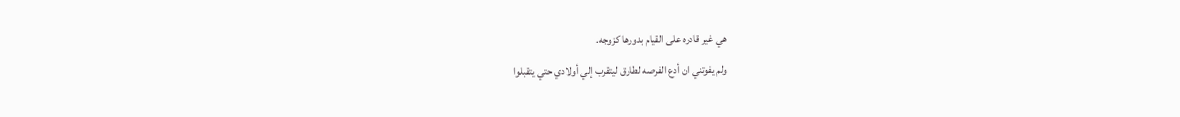هي غير قادره على القيام بدورها كزوجه.
ولم يفوتني ان أدع الفرصه لطارق ليتقرب إلي أولادي حتي يتقبلوا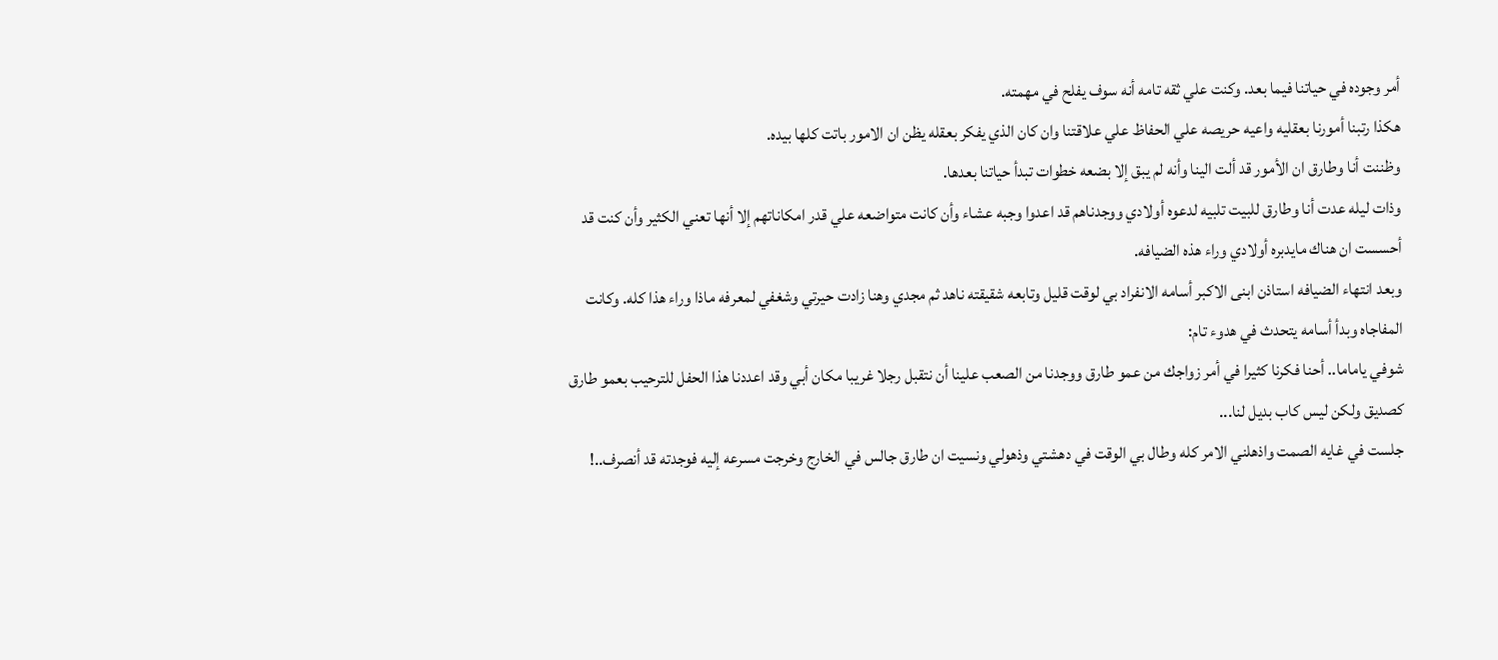أمر وجوده في حياتنا فيما بعد. وكنت علي ثقه تامه أنه سوف يفلح في مهمته.
هكذا رتبنا أمورنا بعقليه واعيه حريصه علي الحفاظ علي علاقتنا وان كان الذي يفكر بعقله يظن ان الامور باتت كلها بيده.
وظننت أنا وطارق ان الأمور قد ألت الينا وأنه لم يبق إلا بضعه خطوات تبدأ حياتنا بعدها.
وذات ليله عدت أنا وطارق للبيت تلبيه لدعوه أولادي ووجدناهم قد اعدوا وجبه عشاء وأن كانت متواضعه علي قدر امكاناتهم إلا أنها تعني الكثير وأن كنت قد أحسست ان هناك مايدبره أولادي وراء هذه الضيافه.
وبعد انتهاء الضيافه استاذن ابنى الاكبر أسامه الانفراد بي لوقت قليل وتابعه شقيقته ناهد ثم مجدي وهنا زادت حيرتي وشغفي لمعرفه ماذا وراء هذا كله. وكانت المفاجاه وبدأ أسامه يتحدث في هدوء تام:
شوفي ياماما.. أحنا فكرنا كثيرا في أمر زواجك من عمو طارق ووجدنا من الصعب علينا أن نتقبل رجلا غريبا مكان أبي وقد اعددنا هذا الحفل للترحيب بعمو طارق كصديق ولكن ليس كاب بديل لنا...
جلست في غايه الصمت واذهلني الامر كله وطال بي الوقت في دهشتي وذهولي ونسيت ان طارق جالس في الخارج وخرجت مسرعه إليه فوجدته قد أنصرف..!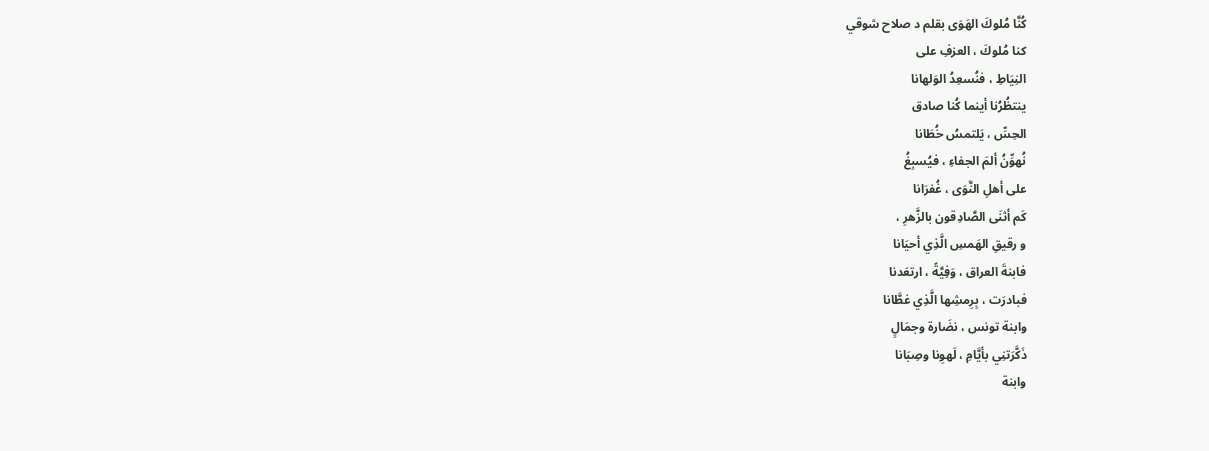كُنَّا مُلوكَ الهَوَى بقلم د صلاح شوقي
كنا مُلوكَ ، العزفِ على
النِيَاطِ ، فنُسعِدُ الوَلهانا
ينتظُرُنا أينما كُنا صادق
الحِسِّ ، يَلتمسُ خُطَانا
نُهوِّنُ ألمَ الجفاءِ ، فيُسبِغُ
على أهلِ النَّوَى ، غُفرَانا
كَم أثنَى الصَّادِقون بالزَّهرِ ،
و رقيقِ الهَمسِ الَّذِي أحيَانا
فابنةَ العراق ، وَفِيَّةً ، ارتعَدنا
فبادرَت ، بِرِمشِها الَّذِي غطَّانا
وابنة تونس ، نضَارة وجمَالٍ
ذَكَّرَتنِي بأيَّامِ ، لَهوِنا وصِبَانا
وابنة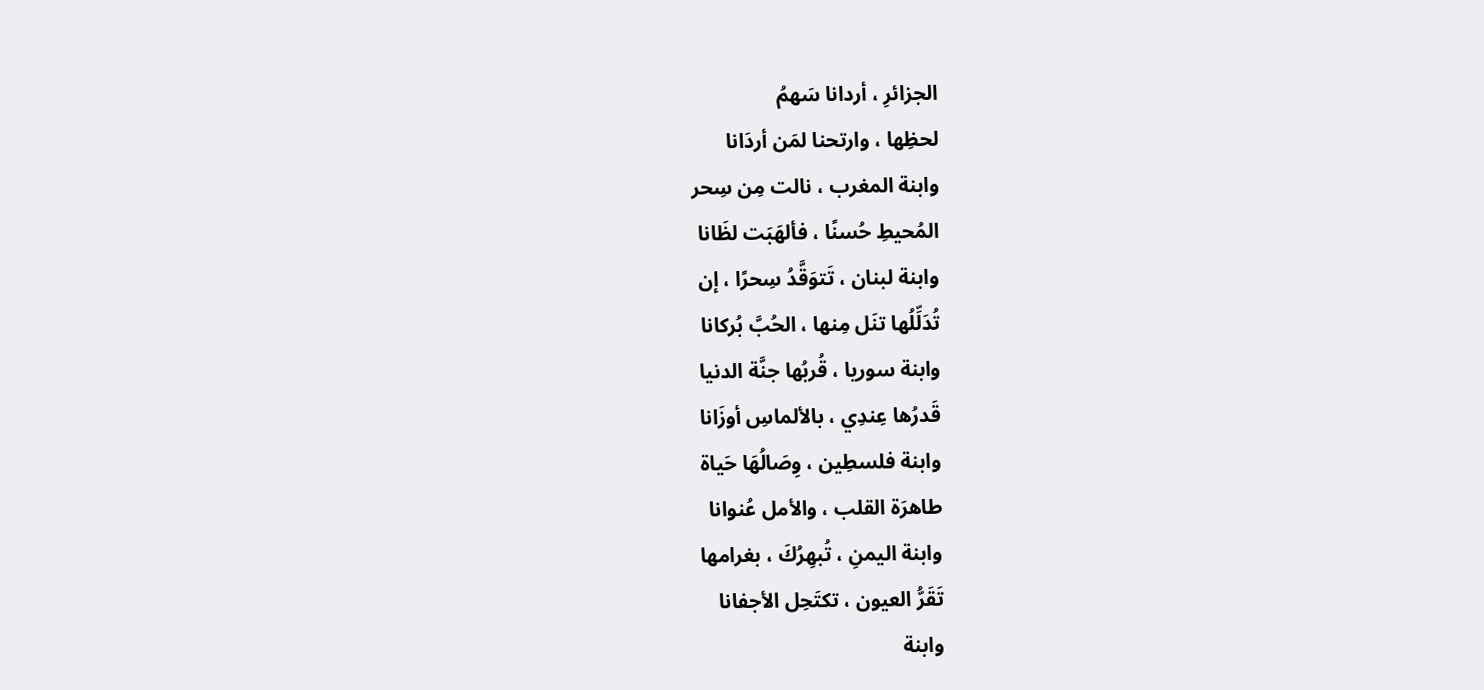الجزائرِ ، أردانا سَهمُ
لحظِها ، وارتحنا لمَن أردَانا
وابنة المغرب ، نالت مِن سِحر
المُحيطِ حُسنًا ، فألهَبَت لظَانا
وابنة لبنان ، تَتوَقَّدُ سِحرًا ، إن
تُدَلِّلُها تنَل مِنها ، الحُبَّ بُركانا
وابنة سوريا ، قُربُها جنَّة الدنيا
قَدرُها عِندِي ، بالألماسِ أوزَانا
وابنة فلسطِين ، وِصَالُهَا حَياة
طاهرَة القلب ، والأمل عُنوانا
وابنة اليمنِ ، تُبهِرُكَ ، بغرامها
تَقَرُّ العيون ، تكتَحِل الأجفانا
وابنة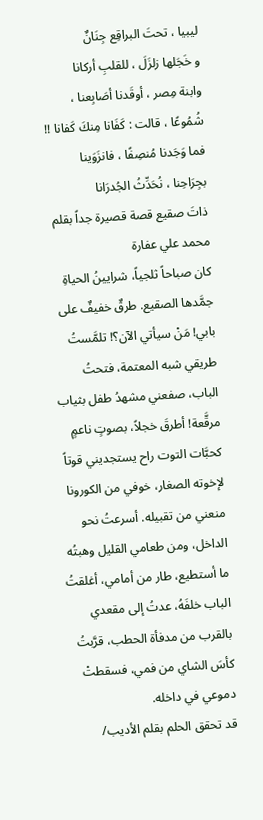ليبيا ، تحتَ البراقِع جِنَانٌ
و خَجَلها زلزَلَ ، للقلبِ أركانا
وابنة مِصر ، أوقَدنا أصَابِعنا ،
شُمُوعًا ، قالت : كَفَانا مِنكَ كَفانا !!
فما وَجَدنا مُنصِفًا ، فانزَوَينا
بجِرَاحِنا ، نُحَدِّثُ الجُدرَانا
ذاتَ صقيع قصة قصيرة جداً بقلم محمد علي عفارة
كان صباحاً ثلجياً، شرايينُ الحياةِ جمَّدها الصقيع. طرقٌ خفيفٌ على بابي! مَنْ سيأتي الآن؟! تلمَّستُ طريقي شبه المعتمة، فتحتُ الباب، صفعني مشهدُ طفل بثياب مرقَّعة! أطرقَ خجلاً، بصوتٍ ناعمٍ كحبَّات التوت راح يستجديني قوتاً لإخوته الصغار، خوفي من الكورونا منعني من تقبيله. أسرعتُ نحو الداخل، ومن طعامي القليل وهبتُه ما أستطيع، طار من أمامي، أغلقتُ الباب خلفَهُ، عدتُ إلى مقعدي بالقرب من مدفأة الحطب، قرَّبتُ كأسَ الشاي من فمي، فسقطتْ دموعي في داخله.
قد تحقق الحلم بقلم الأديب/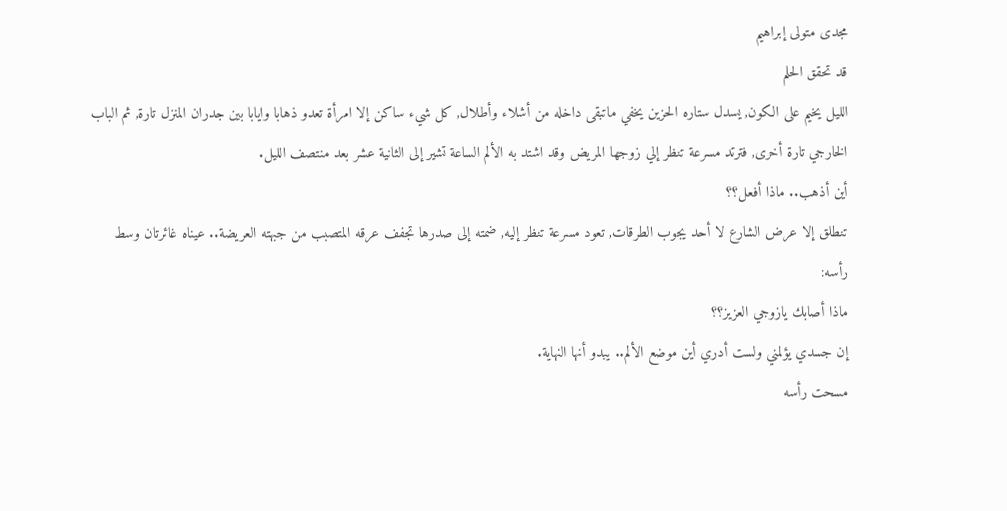مجدى متولى إبراهيم
قد تحقق الحلم
الليل يخيم على الكون, يسدل ستاره الحزين يخفي ماتبقى داخله من أشلاء وأطلال, كل شيء ساكن إلا امرأة تعدو ذهابا وايابا بين جدران المنزل تارة, ثم الباب الخارجي تارة أخرى, فترتد مسرعة تنظر إلي زوجها المريض وقد اشتد به الألم الساعة تشير إلى الثانية عشر بعد منتصف الليل.
أين أذهب.. ماذا أفعل؟؟
تنطلق إلا عرض الشارع لا أحد يجوب الطرقات, تعود مسرعة تنظر إليه, ضمته إلى صدرها تجفف عرقه المتصبب من جبهته العريضة.. عيناه غائرتان وسط رأسه:
ماذا أصابك يازوجي العزيز؟؟
إن جسدي يؤلمني ولست أدري أين موضع الألم.. يبدو أنها النهاية.
مسحت رأسه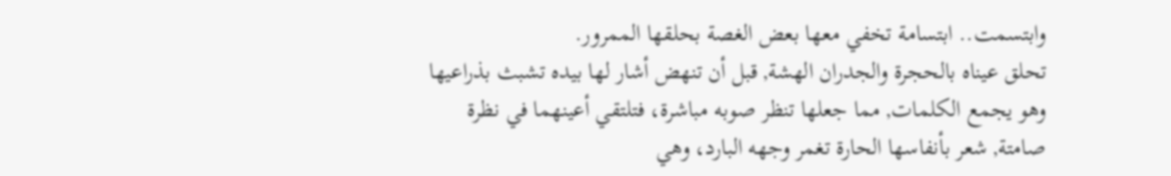وابتسمت.. ابتسامة تخفي معها بعض الغصة بحلقها الممرور.
تحلق عيناه بالحجرة والجدران الهشة, قبل أن تنهض أشار لها بيده تشبث بذراعيها وهو يجمع الكلمات, مما جعلها تنظر صوبه مباشرة، فتلتقي أعينهما في نظرة صامتة, شعر بأنفاسها الحارة تغمر وجهه البارد، وهي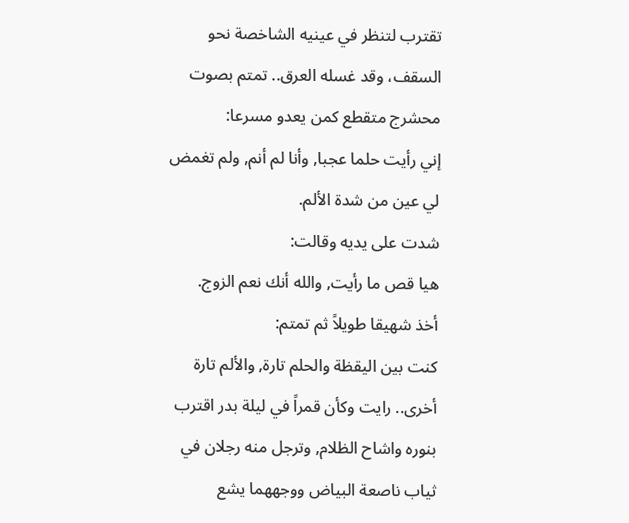تقترب لتنظر في عينيه الشاخصة نحو السقف، وقد غسله العرق.. تمتم بصوت محشرج متقطع كمن يعدو مسرعا:
إني رأيت حلما عجبا, وأنا لم أنم, ولم تغمض لي عين من شدة الألم.
شدت على يديه وقالت:
هيا قص ما رأيت, والله أنك نعم الزوج.
أخذ شهيقا طويلاً ثم تمتم:
كنت بين اليقظة والحلم تارة, والألم تارة أخرى.. رايت وكأن قمراً في ليلة بدر اقترب بنوره واشاح الظلام, وترجل منه رجلان في ثياب ناصعة البياض ووجههما يشع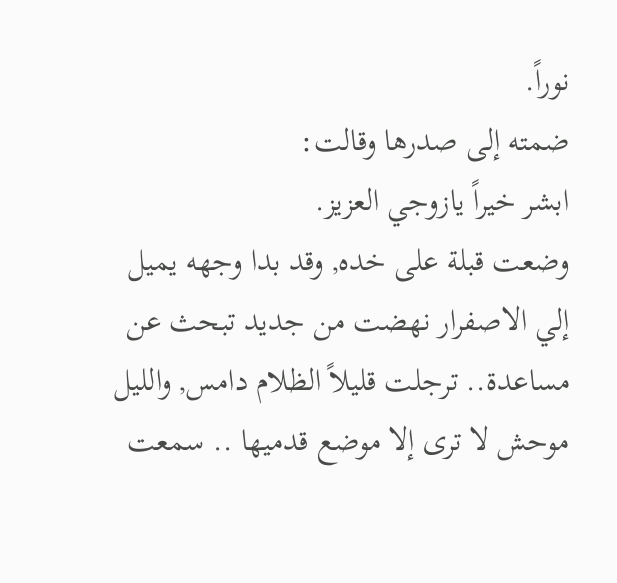نوراً.
ضمته إلى صدرها وقالت:
ابشر خيراً يازوجي العزيز.
وضعت قبلة على خده, وقد بدا وجهه يميل إلي الاصفرار نهضت من جديد تبحث عن مساعدة.. ترجلت قليلاً الظلام دامس, والليل موحش لا ترى إلا موضع قدميها .. سمعت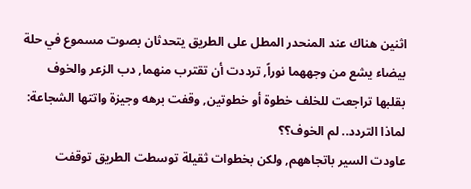اثنين هناك عند المنحدر المطل على الطريق يتحدثان بصوت مسموع في حلة بيضاء يشع من وجههما نوراً, ترددت أن تقترب منهما, دب الزعر والخوف بقلبها تراجعت للخلف خطوة أو خطوتين, وقفت برهه وجيزة واتتها الشجاعة:
لماذا التردد.. لم الخوف؟؟
عاودت السير باتجاههم, ولكن بخطوات ثقيلة توسطت الطريق توقفت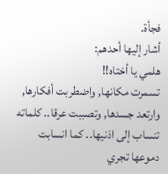فجأة.
أشار إليها أحدهم:
هلمي يا أختاه!!
تسمرت مكانها, واضطربت أفكارها, وارتعد جسدها, وتصببت عرقا.. كلماته تنساب إلى اذنيها.. كما انسابت دموعها تجري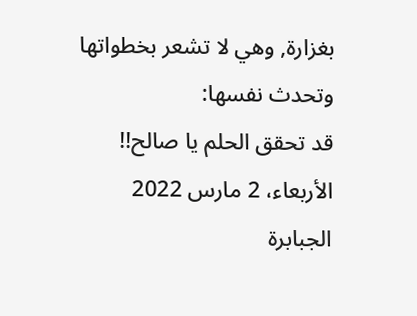بغزارة, وهي لا تشعر بخطواتها وتحدث نفسها:
قد تحقق الحلم يا صالح!!
الأربعاء، 2 مارس 2022
الجبابرة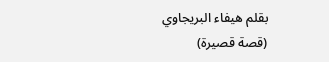بقلم هيفاء البريجاوي
(قصة قصيرة)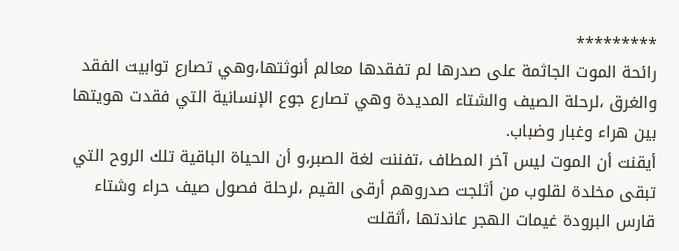*********
رائحة الموت الجاثمة على صدرها لم تفقدها معالم أنوثتها،وهي تصارع توابيت الفقد والغرق ،لرحلة الصيف والشتاء المديدة وهي تصارع جوع الإنسانية التي فقدت هويتها بين هراء وغبار وضباب.
أيقنت أن الموت ليس آخر المطاف ،تفننت لغة الصبر،و أن الحياة الباقية تلك الروح التي تبقى مخلدة لقلوب من أثلجت صدروهم أرقى القيم ،لرحلة فصول صيف حراء وشتاء قارس البرودة غيمات الهجر عاندتها ،أثقلت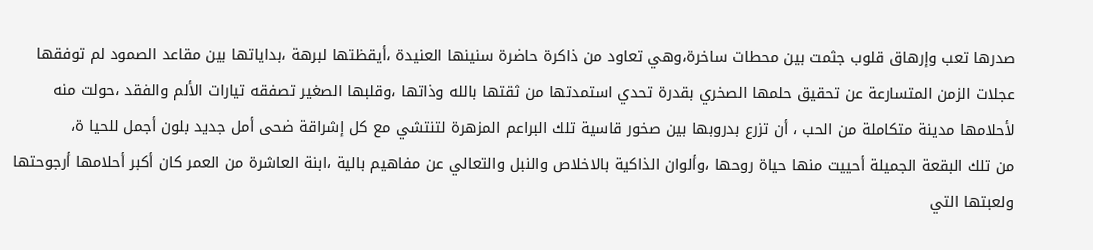صدرها تعب وإرهاق قلوب جثمت بين محطات ساخرة،وهي تعاود من ذاكرة حاضرة سنينها العنيدة ،أيقظتها لبرهة ،بداياتها بين مقاعد الصمود لم توفقها عجلات الزمن المتسارعة عن تحقيق حلمها الصخري بقدرة تحدي استمدتها من ثقتها بالله وذاتها ،وقلبها الصغير تصفقه تيارات الألم والفقد ،حولت منه لأحلامها مدينة متكاملة من الحب ، أن تزرع بدروبها بين صخور قاسية تلك البراعم المزهرة لتنتشي مع كل إشراقة ضحى أمل جديد بلون أجمل للحيا ة،
من تلك البقعة الجميلة أحييت منها حياة روحها ،وألوان الذاكية بالاخلاص والنبل والتعالي عن مفاهيم بالية ،ابنة العاشرة من العمر كان أكبر أحلامها أرجوحتها ولعبتها التي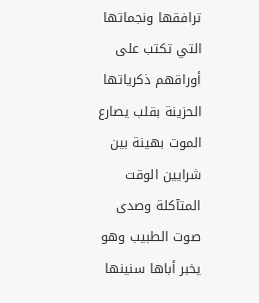ترافقها ونجماتها التي تكتب على أوراقهم ذكرياتها الحزينة بقلب يصارع الموت بهينة بين شرايين الوقت المتآكلة وصدى صوت الطبيب وهو يخبر أباها سنينها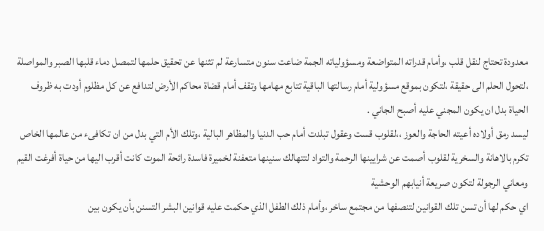معدودة تحتاج لنقل قلب ،وأمام قدراته المتواضعة ومسؤولياته الجمة ضاعت سنون متسارعة لم تثنها عن تحقيق حلمها لتمصل دماء قلبها الصبر والمواصلة ،لتحول الحلم الى حقيقة ،لتكون بموقع مسؤولية أمام رسالتها الباقية تتابع مهامها وتقف أمام قضاة محاكم الأرض لتدافع عن كل مظلوم أودت به ظروف الحياة بدل ان يكون المجني عليه أصبح الجاني .
ليسد رمق أولاده أعيته الحاجة والعوز ،،لقلوب قست وعقول تبلدت أمام حب الدنيا والمظاهر البالية ،وتلك الأم التي بدل من ان تكافىء من عالمها الخاص تكرم بالاهانة والسخرية لقلوب أصمت عن شرايينها الرحمة والتواد لتتهالك سنينها متعفنة لخميرة فاسدة رائحة الموت كانت أقرب اليها من حياة أفرغت القيم ومعاني الرجولة لتكون صريعة أنيابهم الوحشية
اي حكم لها أن تسن تلك القوانين لتنصفها من مجتمع ساخر ،وأمام ذلك الطفل الذي حكمت عليه قوانين البشر التسنن بأن يكون بين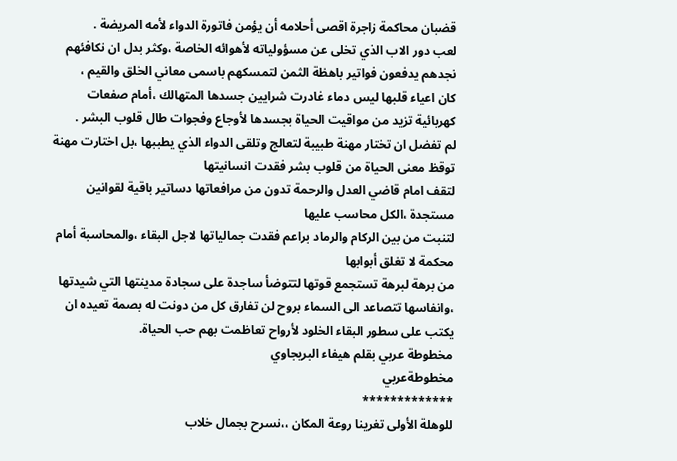قضبان محاكمة زاجرة اقصى أحلامه أن يؤمن فاتورة الدواء لأمه المريضة .
لعب دور الاب الذي تخلى عن مسؤولياته لأهوائه الخاصة ،وكثر بدل ان نكافئهم نجدهم يدفعون فواتير باهظة الثمن لتمسكهم باسمى معاني الخلق والقيم ،
كان اعياء قلبها ليس دماء غادرت شرايين جسدها المتهالك ،أمام صفعات كهربائية تزيد من مواقيت الحياة بجسدها لأوجاع وفجوات طال قلوب البشر .
لم تفضل ان تختار مهنة طبيبة لتعالج وتلقى الدواء الذي يطببها ،بل اختارت مهنة توقظ معنى الحياة من قلوب بشر فقدت انسانيتها
لتقف امام قاضي العدل والرحمة تدون من مرافعاتها دساتير باقية لقوانين مستجدة ،الكل محاسب عليها
لتنبت من بين الركام والرماد براعم فقدت جمالياتها لاجل البقاء ،والمحاسبة أمام محكمة لا تغلق أبوابها
من برهة لبرهة تستجمع قوتها لتتوضأ ساجدة على سجادة مدينتها التي شيدتها ،وانفاسها تتصاعد الى السماء بروح لن تفارق كل من دونت له بصمة تعيده ان يكتب على سطور البقاء الخلود لأرواح تعاظمت بهم حب الحياة.
مخطوطة عربي بقلم هيفاء البريجاوي
مخطوطةعربي
*************
للوهلة الأولى تغرينا روعة المكان ،،نسرح بجمال خلاب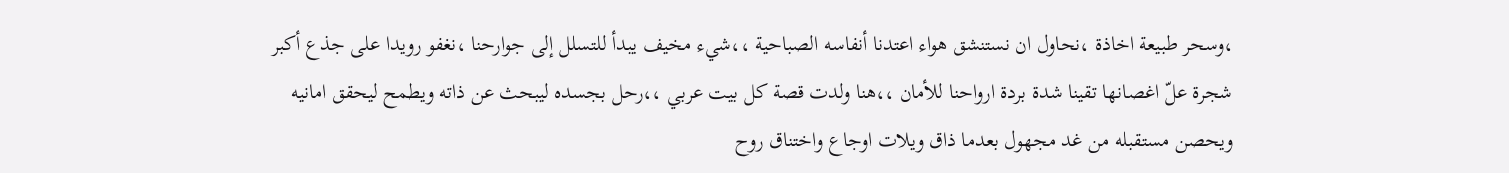،وسحر طبيعة اخاذة ،نحاول ان نستنشق هواء اعتدنا أنفاسه الصباحية ،،شيء مخيف يبدأ للتسلل إلى جوارحنا ،نغفو رويدا على جذع أكبر شجرة علّ اغصانها تقينا شدة بردة ارواحنا للأمان ،،هنا ولدت قصة كل بيت عربي ،،رحل بجسده ليبحث عن ذاته ويطمح ليحقق امانيه ويحصن مستقبله من غد مجهول بعدما ذاق ويلات اوجاع واختناق روح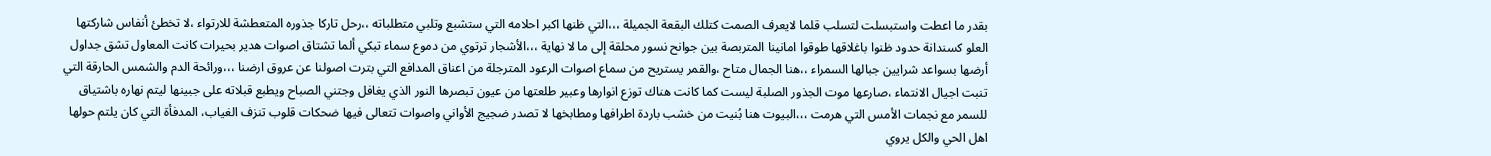بقدر ما اعطت واستبسلت لتسلب قلما لايعرف الصمت كتلك البقعة الجميلة ،،،التي ظنها اكبر احلامه التي ستشبع وتلبي متطلباته ،،رحل تاركا جذوره المتعطشة للارتواء ،لا تخطئ أنفاس شاركتها العلو كسندانة حدود ظنوا باغلاقها طوقوا امانينا المتربصة بين جوانح نسور محلقة إلى ما لا نهاية ،،،الأشجار ترتوي من دموع سماء تبكي ألما تشتاق اصوات هدير بحيرات كانت المعاول تشق جداول أرضها بسواعد شرايين جبالها السمراء ،،هنا الجمال متاح ،والقمر يستريح من سماع اصوات الرعود المترجلة من اعناق المدافع التي بترت اصولنا عن عروق ارضنا ،،،ورائحة الدم والشمس الحارقة التي تنبت اجيال الانتماء ،صارعها موت الجذور الصلبة ليست كما كانت هناك توزع انوارها وعبير طلعتها من عيون تبصرها النور الذي يغافل وجتني الصباح ويطبع قبلاته على جبينها ليتم نهاره باشتياق للسمر مع نجمات الأمس التي هرمت ،،،البيوت هنا بُنيت من خشب باردة اطرافها ومطابخها لا تصدر ضجيج الأواني واصوات تتعالى فيها ضحكات قلوب تنزف الغياب، المدفأة التي كان يلتم حولها اهل الحي والكل يروي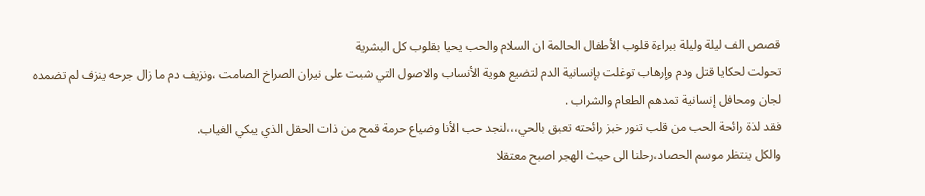قصص الف ليلة وليلة ببراءة قلوب الأطفال الحالمة ان السلام والحب يحيا بقلوب كل البشرية
تحولت لحكايا قتل ودم وإرهاب توغلت بإنسانية الدم لتضيع هوية الأنساب والاصول التي شبت على نيران الصراخ الصامت ،ونزيف دم ما زال جرحه ينزف لم تضمده لجان ومحافل إنسانية تمدهم الطعام والشراب .
فقد لذة رائحة الحب من قلب تنور خبز رائحته تعبق بالحي،،،لنجد حب الأنا وضياع حرمة قمح من ذات الحقل الذي يبكي الغياب.
والكل ينتظر موسم الحصاد،رحلنا الى حيث الهجر اصبح معتقلا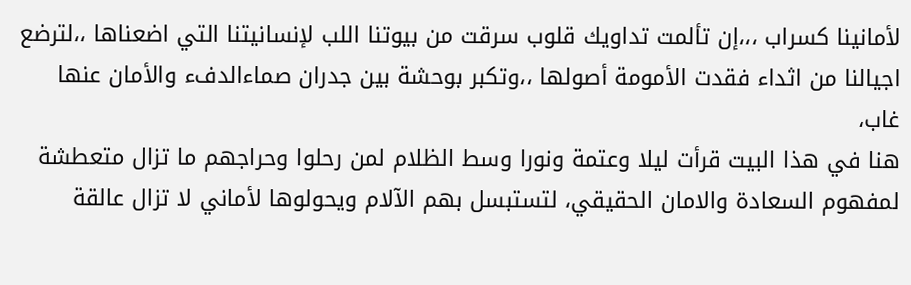لأمانينا كسراب ،،،إن تألمت تداويك قلوب سرقت من بيوتنا اللب لإنسانيتنا التي اضعناها ،،لترضع اجيالنا من اثداء فقدت الأمومة أصولها ،،وتكبر بوحشة بين جدران صماءالدفء والأمان عنها غاب،
هنا في هذا البيت قرأت ليلا وعتمة ونورا وسط الظلام لمن رحلوا وحراجهم ما تزال متعطشة لمفهوم السعادة والامان الحقيقي، لتستبسل بهم الآلام ويحولوها لأماني لا تزال عالقة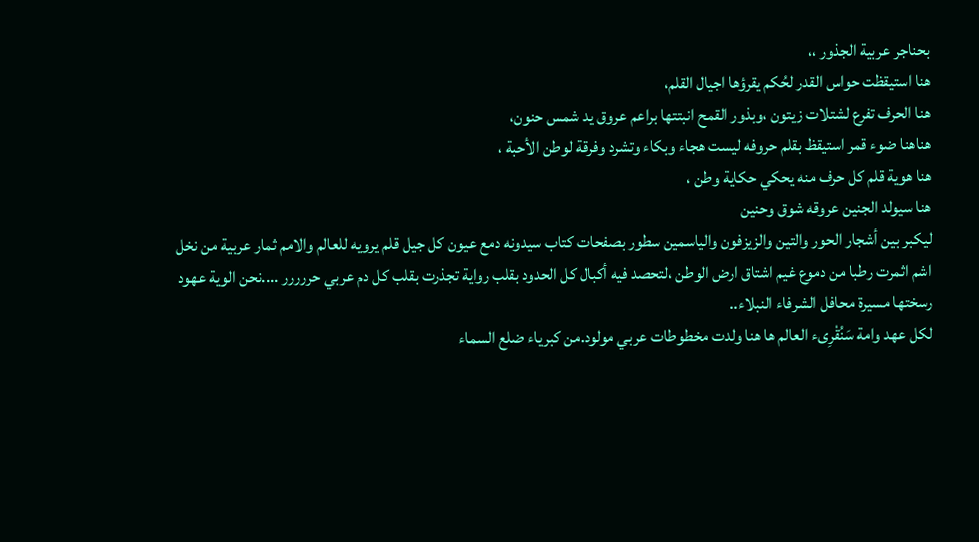بحناجر عربية الجذور ،،
هنا استيقظت حواس القدر لحُكم يقرؤها اجيال القلم،
هنا الحرف تفرع لشتلات زيتون ،وبذور القمح انبتتها براعم عروق يد شمس حنون،
هناهنا ضوء قمر استيقظ بقلم حروفه ليست هجاء وبكاء وتشرد وفرقة لوطن الأحبة ،
هنا هوية قلم كل حرف منه يحكي حكاية وطن ،
هنا سيولد الجنين عروقه شوق وحنين
ليكبر بين أشجار الحور والتين والزيزفون والياسمين سطور بصفحات كتاب سيدونه دمع عيون كل جيل قلم يرويه للعالم والامم ثمار عربية من نخل اشم اثمرت رطبا من دموع غيم اشتاق ارض الوطن ،لتحصد فيه أكبال كل الحدود بقلب رواية تجذرت بقلب كل دم عربي حررررر ....نحن الوية عهود رسختها مسيرة محافل الشرفاء النبلاء..
لكل عهد وامة سَنُقْرِىء العالم ها هنا ولدت مخطوطات عربي مولود.من كبرياء ضلع السماء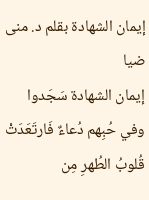إيمان الشهادة بقلم د. منى ضيا
إيمان الشهادة سَجَدوا وفي حُبِهم دُعاءٌ فَارتَعَدَتْ قُلوبُ الطُهرِ مِن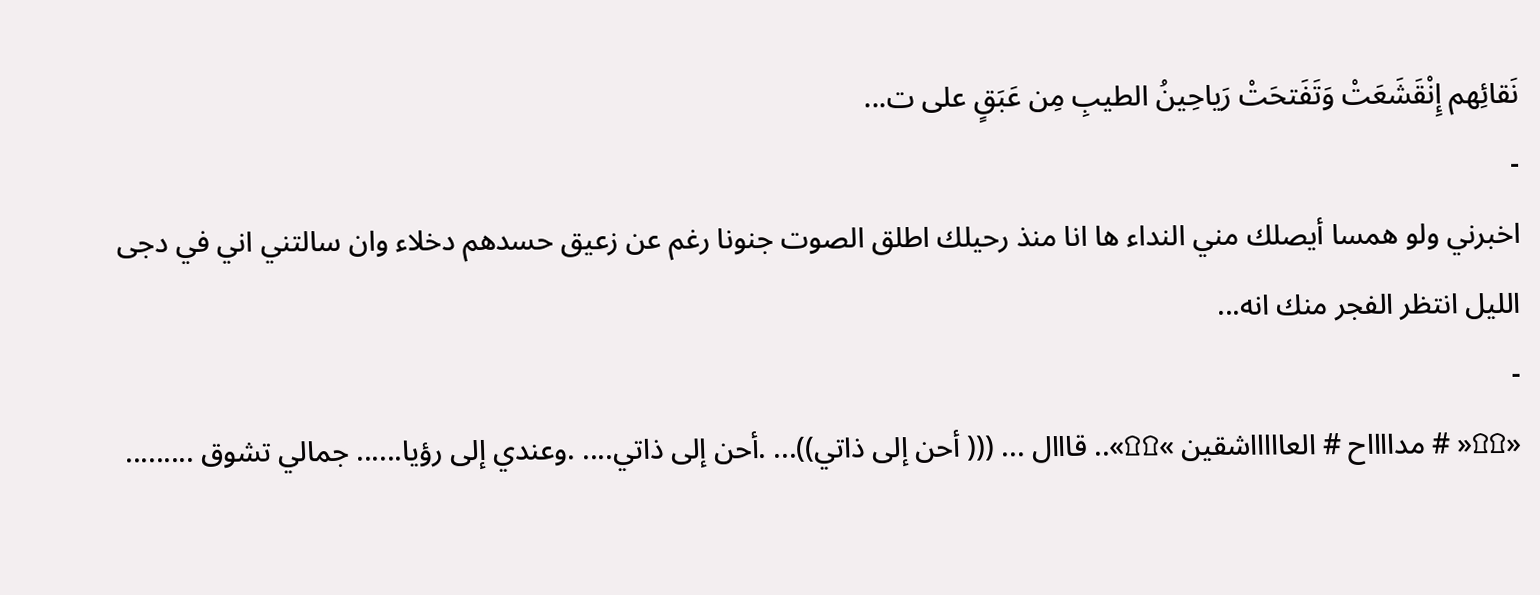نَقائِهم إِنْقَشَعَتْ وَتَفَتحَتْ رَياحِينُ الطيبِ مِن عَبَقٍ على ت...
-
اخبرني ولو همسا أيصلك مني النداء ها انا منذ رحيلك اطلق الصوت جنونا رغم عن زعيق حسدهم دخلاء وان سالتني اني في دجى الليل انتظر الفجر منك انه...
-
«۩۩« # مدااااح # العاااااشقين »۩۩».. قااال ... ((( أحن إلى ذاتي))... .أحن إلى ذاتي.... .وعندي إلى رؤيا...... جمالي تشوق .........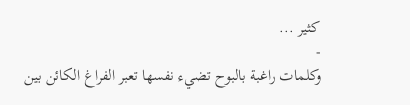كثير ...
-
وكلمات راغبة بالبوح تضيء نفسها تعبر الفراغ الكائن بين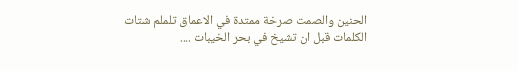الحنين والصمت صرخة ممتدة في الاعماق تلملم شتات الكلمات قبل ان تشيخ في بحر الخيبات ....